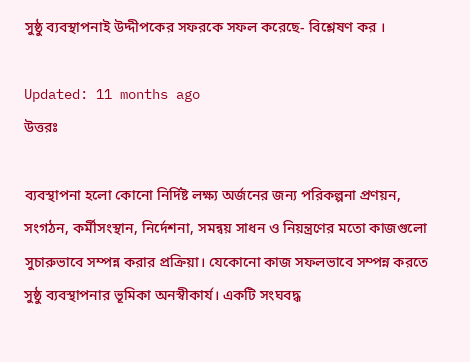সুষ্ঠু ব্যবস্থাপনাই উদ্দীপকের সফরকে সফল করেছে- বিশ্লেষণ কর ।

Updated: 11 months ago
উত্তরঃ

ব্যবস্থাপনা হলো কোনো নির্দিষ্ট লক্ষ্য অর্জনের জন্য পরিকল্পনা প্রণয়ন, সংগঠন, কর্মীসংস্থান, নির্দেশনা, সমন্বয় সাধন ও নিয়ন্ত্রণের মতো কাজগুলো সুচারুভাবে সম্পন্ন করার প্রক্রিয়া। যেকোনো কাজ সফলভাবে সম্পন্ন করতে সুষ্ঠু ব্যবস্থাপনার ভূমিকা অনস্বীকার্য। একটি সংঘবদ্ধ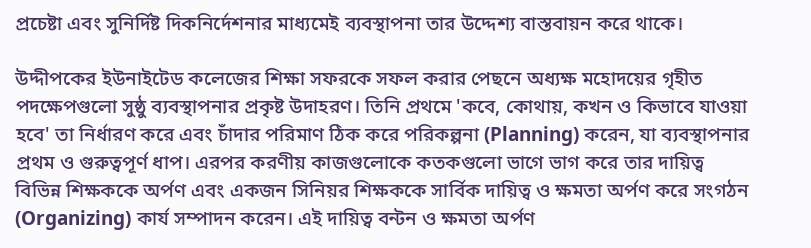প্রচেষ্টা এবং সুনির্দিষ্ট দিকনির্দেশনার মাধ্যমেই ব্যবস্থাপনা তার উদ্দেশ্য বাস্তবায়ন করে থাকে।

উদ্দীপকের ইউনাইটেড কলেজের শিক্ষা সফরকে সফল করার পেছনে অধ্যক্ষ মহোদয়ের গৃহীত পদক্ষেপগুলো সুষ্ঠু ব্যবস্থাপনার প্রকৃষ্ট উদাহরণ। তিনি প্রথমে 'কবে, কোথায়, কখন ও কিভাবে যাওয়া হবে' তা নির্ধারণ করে এবং চাঁদার পরিমাণ ঠিক করে পরিকল্পনা (Planning) করেন, যা ব্যবস্থাপনার প্রথম ও গুরুত্বপূর্ণ ধাপ। এরপর করণীয় কাজগুলোকে কতকগুলো ভাগে ভাগ করে তার দায়িত্ব বিভিন্ন শিক্ষককে অর্পণ এবং একজন সিনিয়র শিক্ষককে সার্বিক দায়িত্ব ও ক্ষমতা অর্পণ করে সংগঠন (Organizing) কার্য সম্পাদন করেন। এই দায়িত্ব বন্টন ও ক্ষমতা অর্পণ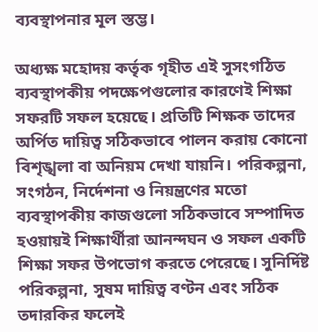ব্যবস্থাপনার মূল স্তম্ভ।

অধ্যক্ষ মহোদয় কর্তৃক গৃহীত এই সুসংগঠিত ব্যবস্থাপকীয় পদক্ষেপগুলোর কারণেই শিক্ষা সফরটি সফল হয়েছে। প্রতিটি শিক্ষক তাদের অর্পিত দায়িত্ব সঠিকভাবে পালন করায় কোনো বিশৃঙ্খলা বা অনিয়ম দেখা যায়নি। পরিকল্পনা, সংগঠন, নির্দেশনা ও নিয়ন্ত্রণের মতো ব্যবস্থাপকীয় কাজগুলো সঠিকভাবে সম্পাদিত হওয়ায়ই শিক্ষার্থীরা আনন্দঘন ও সফল একটি শিক্ষা সফর উপভোগ করতে পেরেছে। সুনির্দিষ্ট পরিকল্পনা, সুষম দায়িত্ব বণ্টন এবং সঠিক তদারকির ফলেই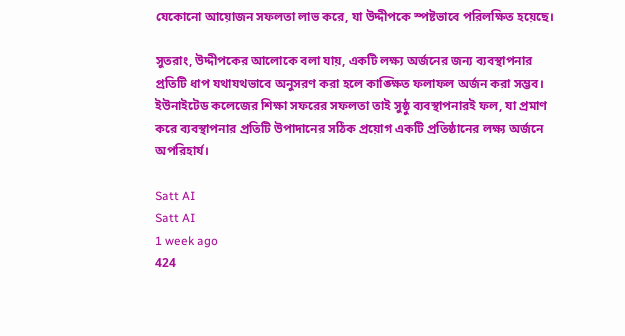যেকোনো আয়োজন সফলতা লাভ করে, যা উদ্দীপকে স্পষ্টভাবে পরিলক্ষিত হয়েছে।

সুতরাং, উদ্দীপকের আলোকে বলা যায়, একটি লক্ষ্য অর্জনের জন্য ব্যবস্থাপনার প্রতিটি ধাপ যথাযথভাবে অনুসরণ করা হলে কাঙ্ক্ষিত ফলাফল অর্জন করা সম্ভব। ইউনাইটেড কলেজের শিক্ষা সফরের সফলতা তাই সুষ্ঠু ব্যবস্থাপনারই ফল, যা প্রমাণ করে ব্যবস্থাপনার প্রতিটি উপাদানের সঠিক প্রয়োগ একটি প্রতিষ্ঠানের লক্ষ্য অর্জনে অপরিহার্য।

Satt AI
Satt AI
1 week ago
424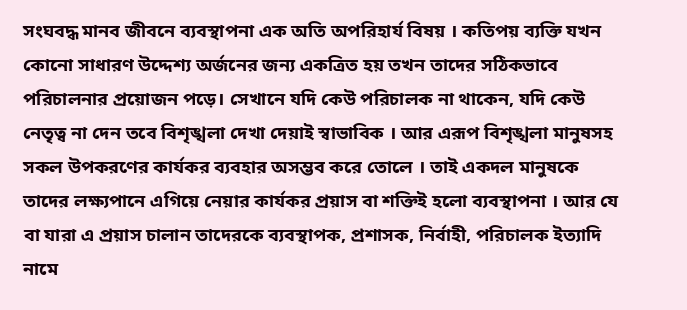সংঘবদ্ধ মানব জীবনে ব্যবস্থাপনা এক অতি অপরিহার্য বিষয় । কতিপয় ব্যক্তি যখন কোনো সাধারণ উদ্দেশ্য অর্জনের জন্য একত্রিত হয় তখন তাদের সঠিকভাবে পরিচালনার প্রয়োজন পড়ে। সেখানে যদি কেউ পরিচালক না থাকেন, যদি কেউ নেতৃত্ব না দেন তবে বিশৃঙ্খলা দেখা দেয়াই স্বাভাবিক । আর এরূপ বিশৃঙ্খলা মানুষসহ সকল উপকরণের কার্যকর ব্যবহার অসম্ভব করে তোলে । তাই একদল মানুষকে তাদের লক্ষ্যপানে এগিয়ে নেয়ার কার্যকর প্রয়াস বা শক্তিই হলো ব্যবস্থাপনা । আর যে বা যারা এ প্রয়াস চালান তাদেরকে ব্যবস্থাপক, প্রশাসক, নির্বাহী, পরিচালক ইত্যাদি নামে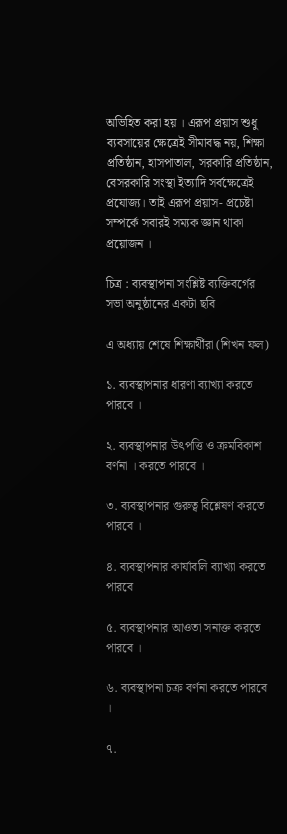অভিহিত করা হয় । এরূপ প্রয়াস শুধু ব্যবসায়ের ক্ষেত্রেই সীমাবদ্ধ নয়, শিক্ষা প্রতিষ্ঠান, হাসপাতাল, সরকারি প্রতিষ্ঠান, বেসরকারি সংস্থা ইত্যাদি সর্বক্ষেত্রেই প্রযোজ্য। তাই এরূপ প্রয়াস- প্রচেষ্টা সম্পর্কে সবারই সম্যক জ্ঞান থাকা প্রয়োজন ।

চিত্র : ব্যবস্থাপনা সংশ্লিষ্ট ব্যক্তিবর্গের সভা অনুষ্ঠানের একটা ছবি

এ অধ্যায় শেষে শিক্ষার্থীরা (শিখন ফল)

১. ব্যবস্থাপনার ধারণা ব্যাখ্যা করতে পারবে ।

২. ব্যবস্থাপনার উৎপত্তি ও ক্রমবিকাশ বর্ণনা । করতে পারবে ।

৩. ব্যবস্থাপনার গুরুত্ব বিশ্লেষণ করতে পারবে ।

৪. ব্যবস্থাপনার কার্যাবলি ব্যাখ্যা করতে পারবে

৫. ব্যবস্থাপনার আওতা সনাক্ত করতে পারবে ।

৬. ব্যবস্থাপনা চক্র বর্ণনা করতে পারবে ।

৭.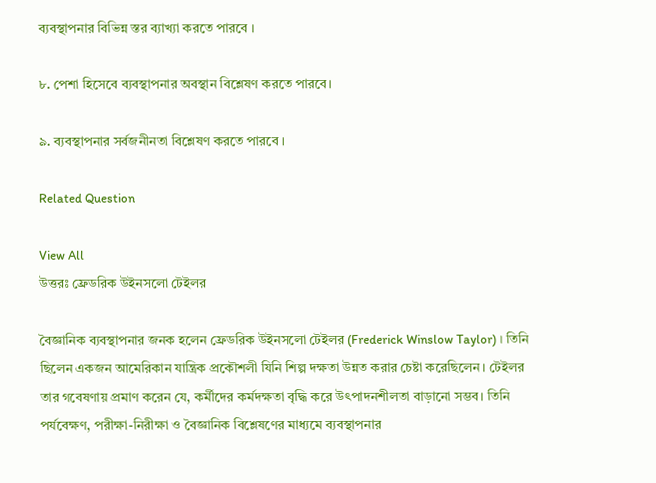ব্যবস্থাপনার বিভিন্ন স্তর ব্যাখ্যা করতে পারবে ।

৮. পেশা হিসেবে ব্যবস্থাপনার অবস্থান বিশ্লেষণ করতে পারবে।

৯. ব্যবস্থাপনার সর্বজনীনতা বিশ্লেষণ করতে পারবে ।

Related Question

View All
উত্তরঃ ফ্রেডরিক উইনসলো টেইলর

বৈজ্ঞানিক ব্যবস্থাপনার জনক হলেন ফ্রেডরিক উইনসলো টেইলর (Frederick Winslow Taylor)। তিনি ছিলেন একজন আমেরিকান যান্ত্রিক প্রকৌশলী যিনি শিল্প দক্ষতা উন্নত করার চেষ্টা করেছিলেন। টেইলর তার গবেষণায় প্রমাণ করেন যে, কর্মীদের কর্মদক্ষতা বৃদ্ধি করে উৎপাদনশীলতা বাড়ানো সম্ভব। তিনি পর্যবেক্ষণ, পরীক্ষা-নিরীক্ষা ও বৈজ্ঞানিক বিশ্লেষণের মাধ্যমে ব্যবস্থাপনার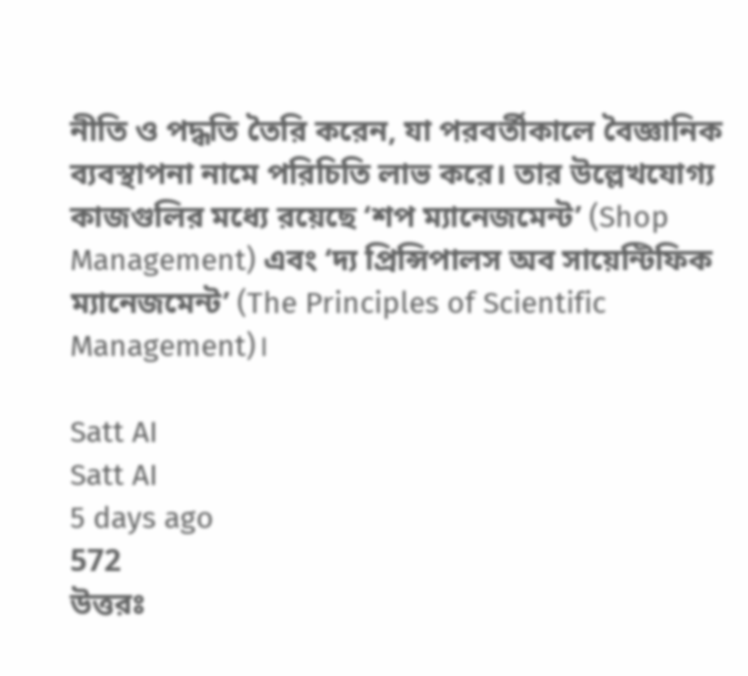নীতি ও পদ্ধতি তৈরি করেন, যা পরবর্তীকালে বৈজ্ঞানিক ব্যবস্থাপনা নামে পরিচিতি লাভ করে। তার উল্লেখযোগ্য কাজগুলির মধ্যে রয়েছে ‘শপ ম্যানেজমেন্ট’ (Shop Management) এবং ‘দ্য প্রিন্সিপালস অব সায়েন্টিফিক ম্যানেজমেন্ট’ (The Principles of Scientific Management)।

Satt AI
Satt AI
5 days ago
572
উত্তরঃ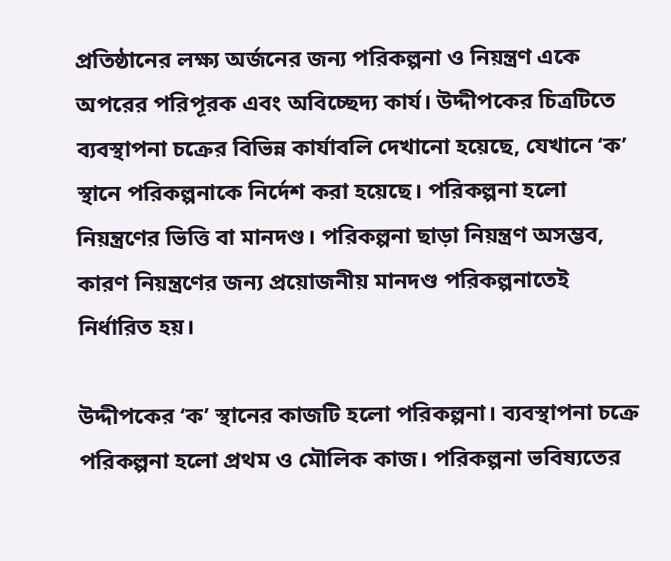প্রতিষ্ঠানের লক্ষ্য অর্জনের জন্য পরিকল্পনা ও নিয়ন্ত্রণ একে অপরের পরিপূরক এবং অবিচ্ছেদ্য কার্য। উদ্দীপকের চিত্রটিতে ব্যবস্থাপনা চক্রের বিভিন্ন কার্যাবলি দেখানো হয়েছে, যেখানে ‘ক’ স্থানে পরিকল্পনাকে নির্দেশ করা হয়েছে। পরিকল্পনা হলো নিয়ন্ত্রণের ভিত্তি বা মানদণ্ড। পরিকল্পনা ছাড়া নিয়ন্ত্রণ অসম্ভব, কারণ নিয়ন্ত্রণের জন্য প্রয়োজনীয় মানদণ্ড পরিকল্পনাতেই নির্ধারিত হয়।

উদ্দীপকের ‘ক’ স্থানের কাজটি হলো পরিকল্পনা। ব্যবস্থাপনা চক্রে পরিকল্পনা হলো প্রথম ও মৌলিক কাজ। পরিকল্পনা ভবিষ্যতের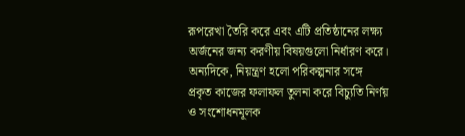রূপরেখা তৈরি করে এবং এটি প্রতিষ্ঠানের লক্ষ্য অর্জনের জন্য করণীয় বিষয়গুলো নির্ধারণ করে। অন্যদিকে, নিয়ন্ত্রণ হলো পরিকল্পনার সঙ্গে প্রকৃত কাজের ফলাফল তুলনা করে বিচ্যুতি নির্ণয় ও সংশোধনমূলক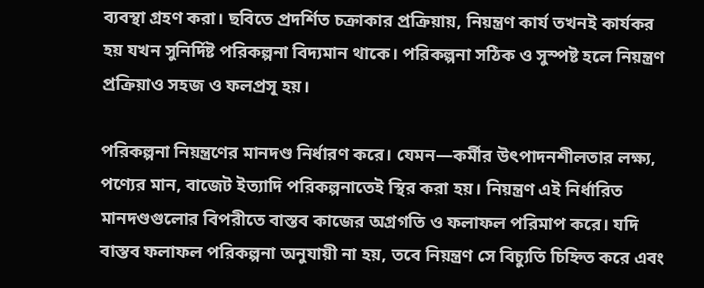ব্যবস্থা গ্রহণ করা। ছবিতে প্রদর্শিত চক্রাকার প্রক্রিয়ায়, নিয়ন্ত্রণ কার্য তখনই কার্যকর হয় যখন সুনির্দিষ্ট পরিকল্পনা বিদ্যমান থাকে। পরিকল্পনা সঠিক ও সুস্পষ্ট হলে নিয়ন্ত্রণ প্রক্রিয়াও সহজ ও ফলপ্রসূ হয়।

পরিকল্পনা নিয়ন্ত্রণের মানদণ্ড নির্ধারণ করে। যেমন—কর্মীর উৎপাদনশীলতার লক্ষ্য, পণ্যের মান, বাজেট ইত্যাদি পরিকল্পনাতেই স্থির করা হয়। নিয়ন্ত্রণ এই নির্ধারিত মানদণ্ডগুলোর বিপরীতে বাস্তব কাজের অগ্রগতি ও ফলাফল পরিমাপ করে। যদি বাস্তব ফলাফল পরিকল্পনা অনুযায়ী না হয়, তবে নিয়ন্ত্রণ সে বিচ্যুতি চিহ্নিত করে এবং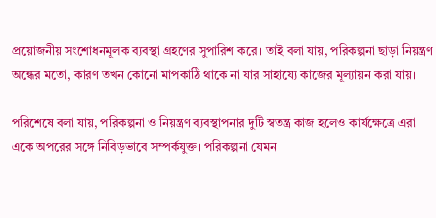প্রয়োজনীয় সংশোধনমূলক ব্যবস্থা গ্রহণের সুপারিশ করে। তাই বলা যায়, পরিকল্পনা ছাড়া নিয়ন্ত্রণ অন্ধের মতো, কারণ তখন কোনো মাপকাঠি থাকে না যার সাহায্যে কাজের মূল্যায়ন করা যায়।

পরিশেষে বলা যায়, পরিকল্পনা ও নিয়ন্ত্রণ ব্যবস্থাপনার দুটি স্বতন্ত্র কাজ হলেও কার্যক্ষেত্রে এরা একে অপরের সঙ্গে নিবিড়ভাবে সম্পর্কযুক্ত। পরিকল্পনা যেমন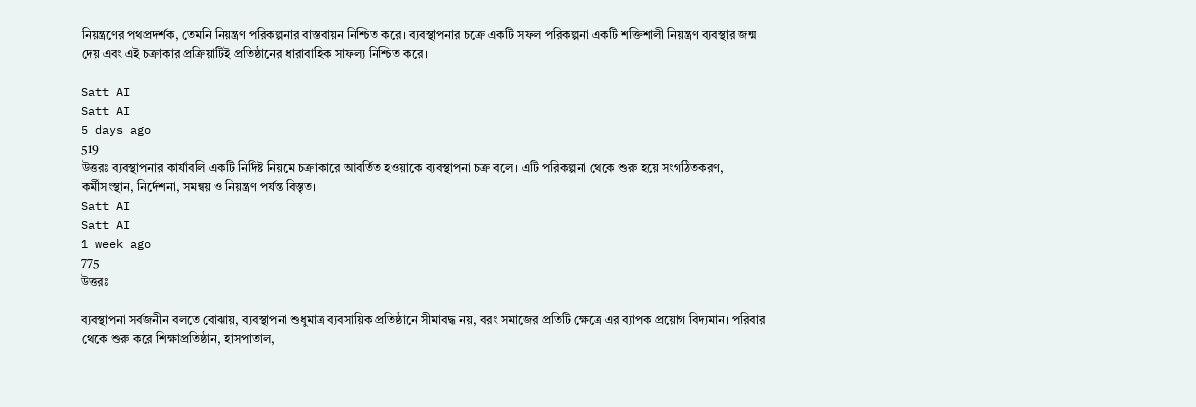নিয়ন্ত্রণের পথপ্রদর্শক, তেমনি নিয়ন্ত্রণ পরিকল্পনার বাস্তবায়ন নিশ্চিত করে। ব্যবস্থাপনার চক্রে একটি সফল পরিকল্পনা একটি শক্তিশালী নিয়ন্ত্রণ ব্যবস্থার জন্ম দেয় এবং এই চক্রাকার প্রক্রিয়াটিই প্রতিষ্ঠানের ধারাবাহিক সাফল্য নিশ্চিত করে।

Satt AI
Satt AI
5 days ago
519
উত্তরঃ ব্যবস্থাপনার কার্যাবলি একটি নির্দিষ্ট নিয়মে চক্রাকারে আবর্তিত হওয়াকে ব্যবস্থাপনা চক্র বলে। এটি পরিকল্পনা থেকে শুরু হয়ে সংগঠিতকরণ, কর্মীসংস্থান, নির্দেশনা, সমন্বয় ও নিয়ন্ত্রণ পর্যন্ত বিস্তৃত।
Satt AI
Satt AI
1 week ago
775
উত্তরঃ

ব্যবস্থাপনা সর্বজনীন বলতে বোঝায়, ব্যবস্থাপনা শুধুমাত্র ব্যবসায়িক প্রতিষ্ঠানে সীমাবদ্ধ নয়, বরং সমাজের প্রতিটি ক্ষেত্রে এর ব্যাপক প্রয়োগ বিদ্যমান। পরিবার থেকে শুরু করে শিক্ষাপ্রতিষ্ঠান, হাসপাতাল,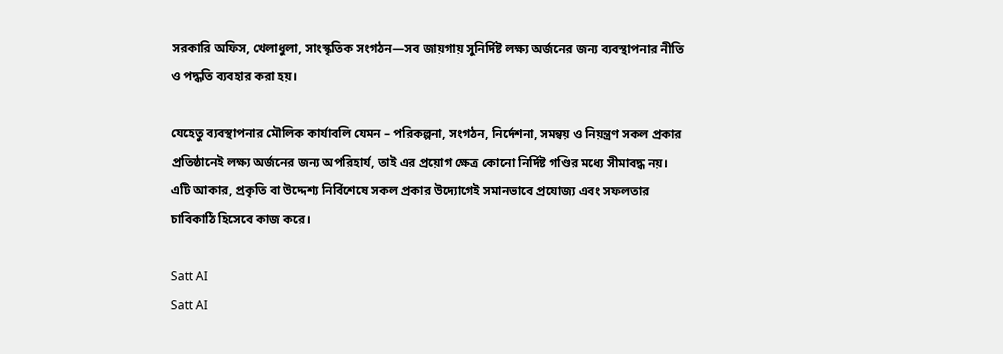সরকারি অফিস, খেলাধুলা, সাংস্কৃতিক সংগঠন—সব জায়গায় সুনির্দিষ্ট লক্ষ্য অর্জনের জন্য ব্যবস্থাপনার নীতি ও পদ্ধতি ব্যবহার করা হয়।

যেহেতু ব্যবস্থাপনার মৌলিক কার্যাবলি যেমন – পরিকল্পনা, সংগঠন, নির্দেশনা, সমন্বয় ও নিয়ন্ত্রণ সকল প্রকার প্রতিষ্ঠানেই লক্ষ্য অর্জনের জন্য অপরিহার্য, তাই এর প্রয়োগ ক্ষেত্র কোনো নির্দিষ্ট গণ্ডির মধ্যে সীমাবদ্ধ নয়। এটি আকার, প্রকৃতি বা উদ্দেশ্য নির্বিশেষে সকল প্রকার উদ্যোগেই সমানভাবে প্রযোজ্য এবং সফলতার চাবিকাঠি হিসেবে কাজ করে।

Satt AI
Satt AI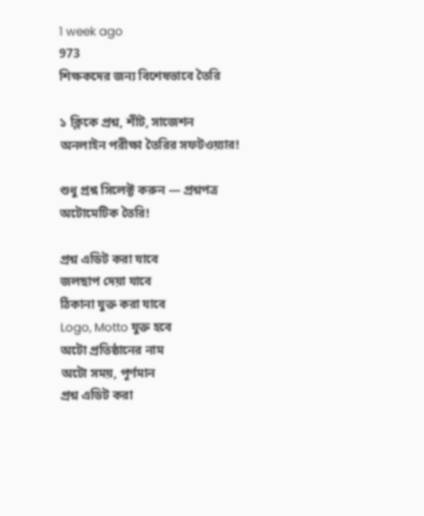1 week ago
973
শিক্ষকদের জন্য বিশেষভাবে তৈরি

১ ক্লিকে প্রশ্ন, শীট, সাজেশন
অনলাইন পরীক্ষা তৈরির সফটওয়্যার!

শুধু প্রশ্ন সিলেক্ট করুন — প্রশ্নপত্র অটোমেটিক তৈরি!

প্রশ্ন এডিট করা যাবে
জলছাপ দেয়া যাবে
ঠিকানা যুক্ত করা যাবে
Logo, Motto যুক্ত হবে
অটো প্রতিষ্ঠানের নাম
অটো সময়, পূর্ণমান
প্রশ্ন এডিট করা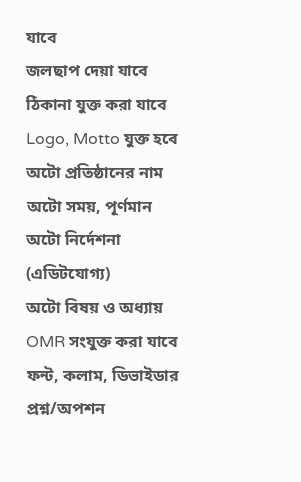যাবে
জলছাপ দেয়া যাবে
ঠিকানা যুক্ত করা যাবে
Logo, Motto যুক্ত হবে
অটো প্রতিষ্ঠানের নাম
অটো সময়, পূর্ণমান
অটো নির্দেশনা (এডিটযোগ্য)
অটো বিষয় ও অধ্যায়
OMR সংযুক্ত করা যাবে
ফন্ট, কলাম, ডিভাইডার
প্রশ্ন/অপশন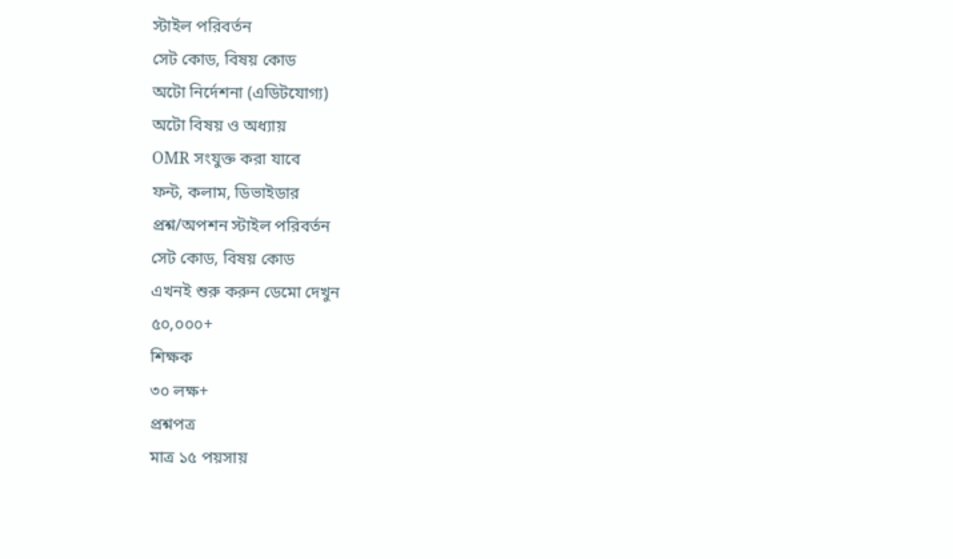স্টাইল পরিবর্তন
সেট কোড, বিষয় কোড
অটো নির্দেশনা (এডিটযোগ্য)
অটো বিষয় ও অধ্যায়
OMR সংযুক্ত করা যাবে
ফন্ট, কলাম, ডিভাইডার
প্রশ্ন/অপশন স্টাইল পরিবর্তন
সেট কোড, বিষয় কোড
এখনই শুরু করুন ডেমো দেখুন
৫০,০০০+
শিক্ষক
৩০ লক্ষ+
প্রশ্নপত্র
মাত্র ১৫ পয়সায়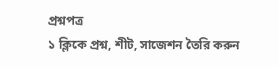প্রশ্নপত্র
১ ক্লিকে প্রশ্ন, শীট, সাজেশন তৈরি করুন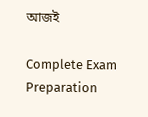আজই

Complete Exam
Preparation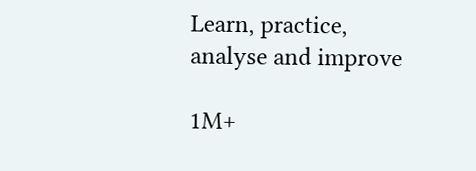Learn, practice, analyse and improve

1M+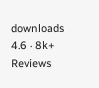downloads
4.6 · 8k+ Reviews